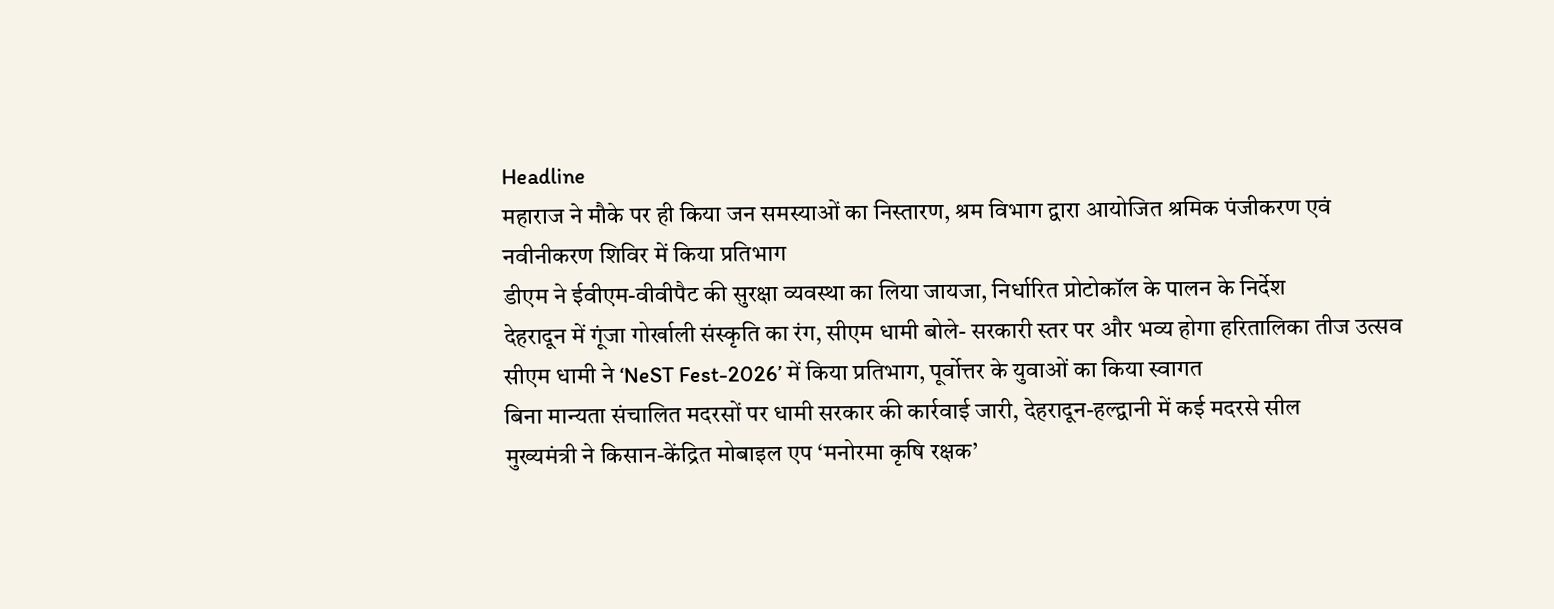Headline
महाराज ने मौके पर ही किया जन समस्याओं का निस्तारण, श्रम विभाग द्वारा आयोजित श्रमिक पंजीकरण एवं नवीनीकरण शिविर में किया प्रतिभाग
डीएम ने ईवीएम-वीवीपैट की सुरक्षा व्यवस्था का लिया जायजा, निर्धारित प्रोटोकॉल के पालन के निर्देश
देहरादून में गूंजा गोर्खाली संस्कृति का रंग, सीएम धामी बोले- सरकारी स्तर पर और भव्य होगा हरितालिका तीज उत्सव
सीएम धामी ने ‘NeST Fest-2026’ में किया प्रतिभाग, पूर्वोत्तर के युवाओं का किया स्वागत
बिना मान्यता संचालित मदरसों पर धामी सरकार की कार्रवाई जारी, देहरादून-हल्द्वानी में कई मदरसे सील
मुख्यमंत्री ने किसान-केंद्रित मोबाइल एप ‘मनोरमा कृषि रक्षक’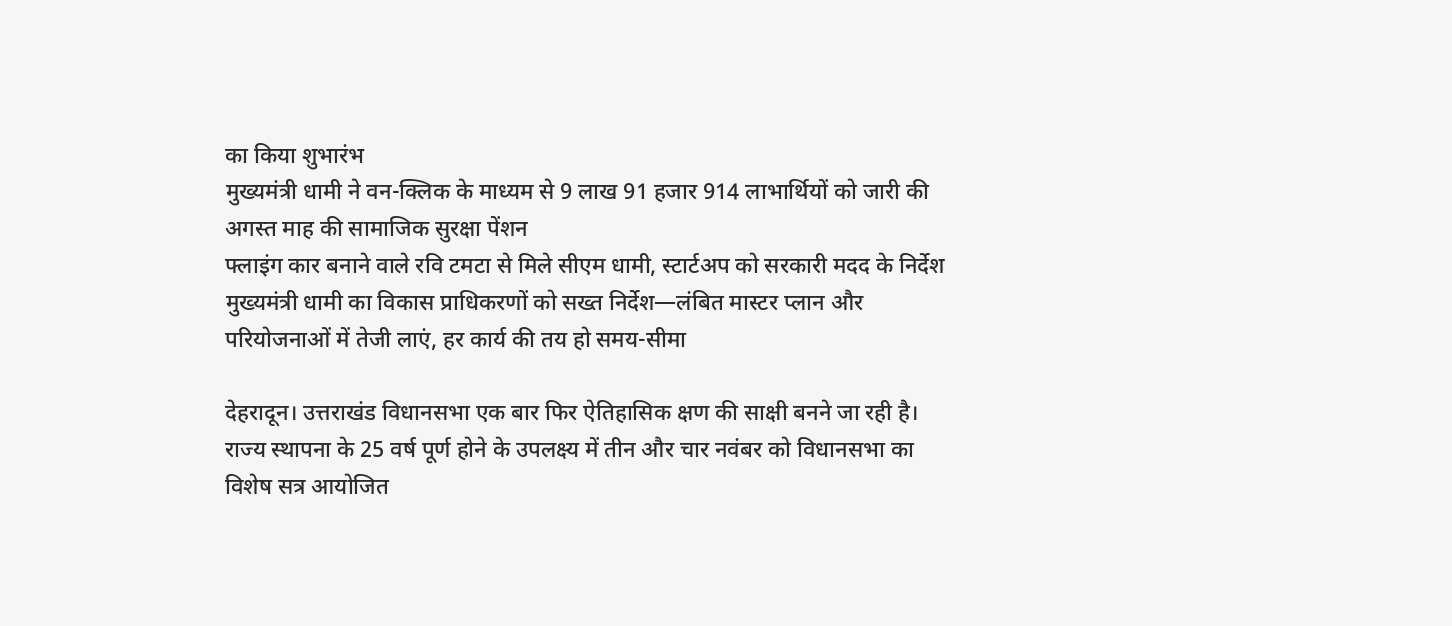का किया शुभारंभ
मुख्यमंत्री धामी ने वन-क्लिक के माध्यम से 9 लाख 91 हजार 914 लाभार्थियों को जारी की अगस्त माह की सामाजिक सुरक्षा पेंशन
फ्लाइंग कार बनाने वाले रवि टमटा से मिले सीएम धामी, स्टार्टअप को सरकारी मदद के निर्देश
मुख्यमंत्री धामी का विकास प्राधिकरणों को सख्त निर्देश—लंबित मास्टर प्लान और परियोजनाओं में तेजी लाएं, हर कार्य की तय हो समय-सीमा

देहरादून। उत्तराखंड विधानसभा एक बार फिर ऐतिहासिक क्षण की साक्षी बनने जा रही है। राज्य स्थापना के 25 वर्ष पूर्ण होने के उपलक्ष्य में तीन और चार नवंबर को विधानसभा का विशेष सत्र आयोजित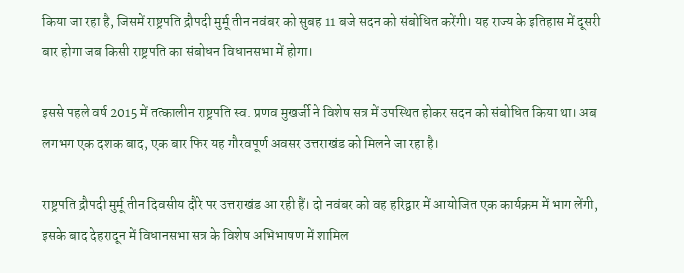किया जा रहा है, जिसमें राष्ट्रपति द्रौपदी मुर्मू तीन नवंबर को सुबह 11 बजे सदन को संबोधित करेंगी। यह राज्य के इतिहास में दूसरी बार होगा जब किसी राष्ट्रपति का संबोधन विधानसभा में होगा।

इससे पहले वर्ष 2015 में तत्कालीन राष्ट्रपति स्व. प्रणव मुखर्जी ने विशेष सत्र में उपस्थित होकर सदन को संबोधित किया था। अब लगभग एक दशक बाद, एक बार फिर यह गौरवपूर्ण अवसर उत्तराखंड को मिलने जा रहा है।

राष्ट्रपति द्रौपदी मुर्मू तीन दिवसीय दौरे पर उत्तराखंड आ रही हैं। दो नवंबर को वह हरिद्वार में आयोजित एक कार्यक्रम में भाग लेंगी, इसके बाद देहरादून में विधानसभा सत्र के विशेष अभिभाषण में शामिल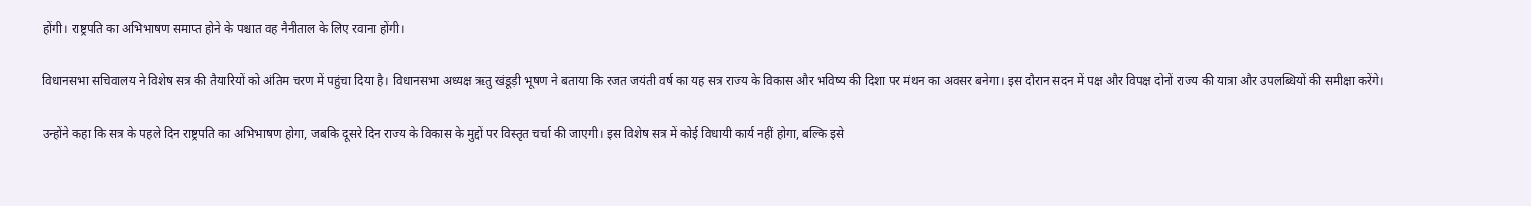होंगी। राष्ट्रपति का अभिभाषण समाप्त होने के पश्चात वह नैनीताल के लिए रवाना होंगी।

विधानसभा सचिवालय ने विशेष सत्र की तैयारियों को अंतिम चरण में पहुंचा दिया है। विधानसभा अध्यक्ष ऋतु खंडूड़ी भूषण ने बताया कि रजत जयंती वर्ष का यह सत्र राज्य के विकास और भविष्य की दिशा पर मंथन का अवसर बनेगा। इस दौरान सदन में पक्ष और विपक्ष दोनों राज्य की यात्रा और उपलब्धियों की समीक्षा करेंगे।

उन्होंने कहा कि सत्र के पहले दिन राष्ट्रपति का अभिभाषण होगा, जबकि दूसरे दिन राज्य के विकास के मुद्दों पर विस्तृत चर्चा की जाएगी। इस विशेष सत्र में कोई विधायी कार्य नहीं होगा, बल्कि इसे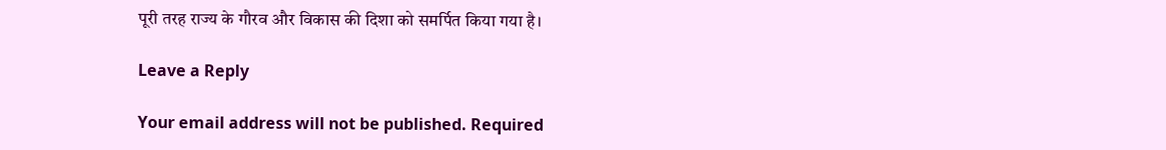पूरी तरह राज्य के गौरव और विकास की दिशा को समर्पित किया गया है।

Leave a Reply

Your email address will not be published. Required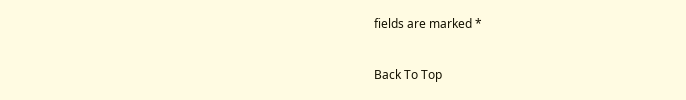fields are marked *

Back To Top